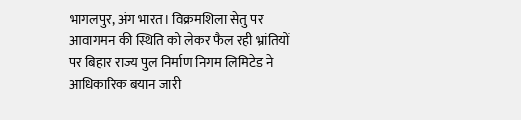भागलपुर, अंग भारत। विक्रमशिला सेतु पर आवागमन की स्थिति को लेकर फैल रही भ्रांतियों पर बिहार राज्य पुल निर्माण निगम लिमिटेड ने आधिकारिक बयान जारी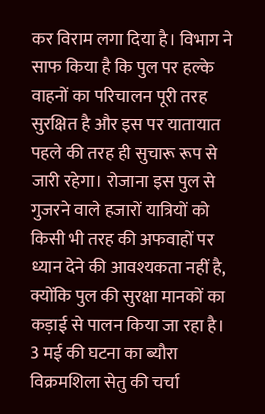कर विराम लगा दिया है। विभाग ने साफ किया है कि पुल पर हल्के वाहनों का परिचालन पूरी तरह सुरक्षित है और इस पर यातायात पहले की तरह ही सुचारू रूप से जारी रहेगा। रोजाना इस पुल से गुजरने वाले हजारों यात्रियों को किसी भी तरह की अफवाहों पर ध्यान देने की आवश्यकता नहीं है, क्योंकि पुल की सुरक्षा मानकों का कड़ाई से पालन किया जा रहा है।
3 मई की घटना का ब्यौरा
विक्रमशिला सेतु की चर्चा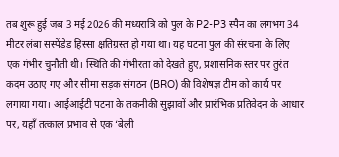तब शुरू हुई जब 3 मई 2026 की मध्यरात्रि को पुल के P2-P3 स्पैन का लगभग 34 मीटर लंबा सस्पेंडेड हिस्सा क्षतिग्रस्त हो गया था। यह घटना पुल की संरचना के लिए एक गंभीर चुनौती थी। स्थिति की गंभीरता को देखते हुए, प्रशासनिक स्तर पर तुरंत कदम उठाए गए और सीमा सड़क संगठन (BRO) की विशेषज्ञ टीम को कार्य पर लगाया गया। आईआईटी पटना के तकनीकी सुझावों और प्रारंभिक प्रतिवेदन के आधार पर, यहाँ तत्काल प्रभाव से एक ‘बेली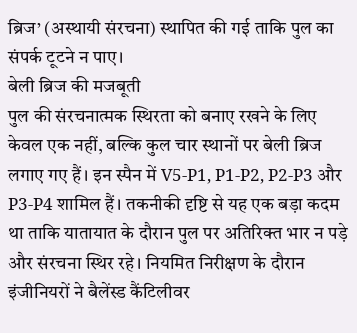ब्रिज’ (अस्थायी संरचना) स्थापित की गई ताकि पुल का संपर्क टूटने न पाए।
बेली ब्रिज की मजबूती
पुल की संरचनात्मक स्थिरता को बनाए रखने के लिए केवल एक नहीं, बल्कि कुल चार स्थानों पर बेली ब्रिज लगाए गए हैं। इन स्पैन में V5-P1, P1-P2, P2-P3 और P3-P4 शामिल हैं। तकनीकी दृष्टि से यह एक बड़ा कदम था ताकि यातायात के दौरान पुल पर अतिरिक्त भार न पड़े और संरचना स्थिर रहे। नियमित निरीक्षण के दौरान इंजीनियरों ने बैलेंस्ड कैंटिलीवर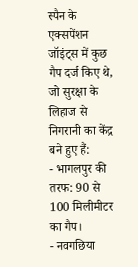स्पैन के एक्सपेंशन जॉइंट्स में कुछ गैप दर्ज किए थे, जो सुरक्षा के लिहाज से निगरानी का केंद्र बने हुए हैं:
- भागलपुर की तरफ: 90 से 100 मिलीमीटर का गैप।
- नवगछिया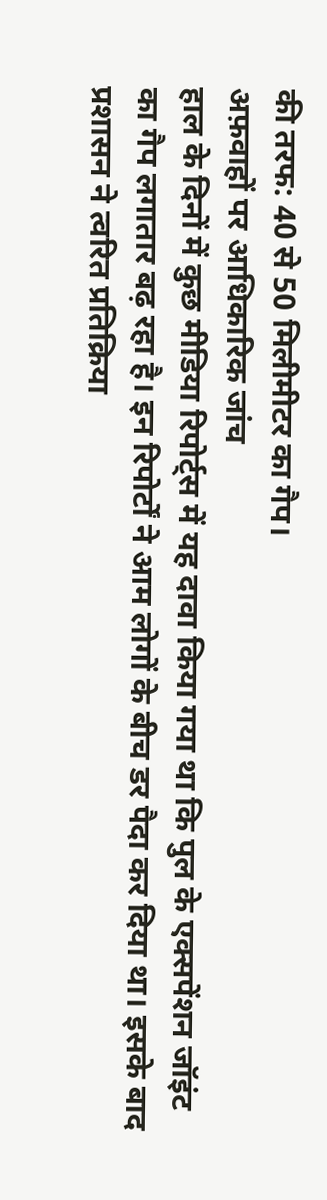की तरफ: 40 से 50 मिलीमीटर का गैप।
अफ़वाहों पर आधिकारिक जांच
हाल के दिनों में कुछ मीडिया रिपोर्ट्स में यह दावा किया गया था कि पुल के एक्सपेंशन जॉइंट का गैप लगातार बढ़ रहा है। इन रिपोर्टों ने आम लोगों के बीच डर पैदा कर दिया था। इसके बाद प्रशासन ने त्वरित प्रतिक्रिया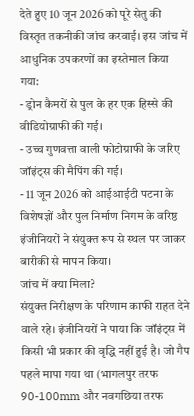देते हुए 10 जून 2026 को पूरे सेतु की विस्तृत तकनीकी जांच करवाई। इस जांच में आधुनिक उपकरणों का इस्तेमाल किया गया:
- ड्रोन कैमरों से पुल के हर एक हिस्से की वीडियोग्राफी की गई।
- उच्च गुणवत्ता वाली फोटोग्राफी के जरिए जॉइंट्स की मैपिंग की गई।
- 11 जून 2026 को आईआईटी पटना के विशेषज्ञों और पुल निर्माण निगम के वरिष्ठ इंजीनियरों ने संयुक्त रूप से स्थल पर जाकर बारीकी से मापन किया।
जांच में क्या मिला?
संयुक्त निरीक्षण के परिणाम काफी राहत देने वाले रहे। इंजीनियरों ने पाया कि जॉइंट्स में किसी भी प्रकार की वृद्धि नहीं हुई है। जो गैप पहले मापा गया था (भागलपुर तरफ 90-100mm और नवगछिया तरफ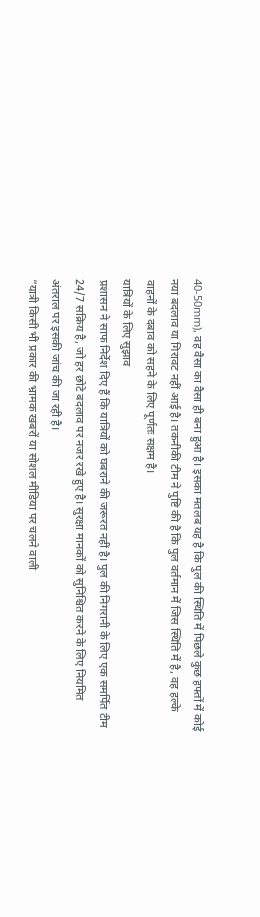40-50mm), वह वैसा का वैसा ही बना हुआ है। इसका मतलब यह है कि पुल की स्थिति में पिछले कुछ हफ्तों में कोई नया बदलाव या गिरावट नहीं आई है। तकनीकी टीम ने पुष्टि की है कि पुल वर्तमान में जिस स्थिति में है, वह हल्के वाहनों के दबाव को सहने के लिए पूर्णतः सक्षम है।
यात्रियों के लिए सुझाव
प्रशासन ने साफ निर्देश दिए हैं कि यात्रियों को घबराने की जरूरत नहीं है। पुल की निगरानी के लिए एक समर्पित टीम 24/7 सक्रिय है, जो हर छोटे बदलाव पर नजर रखे हुए है। सुरक्षा मानकों को सुनिश्चित करने के लिए नियमित अंतराल पर इसकी जांच की जा रही है।
“यात्री किसी भी प्रकार की भ्रामक खबरों या सोशल मीडिया पर चलने वाली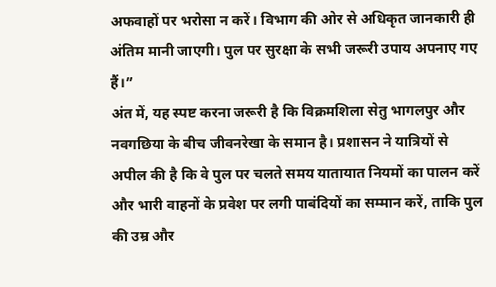अफवाहों पर भरोसा न करें। विभाग की ओर से अधिकृत जानकारी ही अंतिम मानी जाएगी। पुल पर सुरक्षा के सभी जरूरी उपाय अपनाए गए हैं।”
अंत में, यह स्पष्ट करना जरूरी है कि विक्रमशिला सेतु भागलपुर और नवगछिया के बीच जीवनरेखा के समान है। प्रशासन ने यात्रियों से अपील की है कि वे पुल पर चलते समय यातायात नियमों का पालन करें और भारी वाहनों के प्रवेश पर लगी पाबंदियों का सम्मान करें, ताकि पुल की उम्र और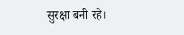सुरक्षा बनी रहे।